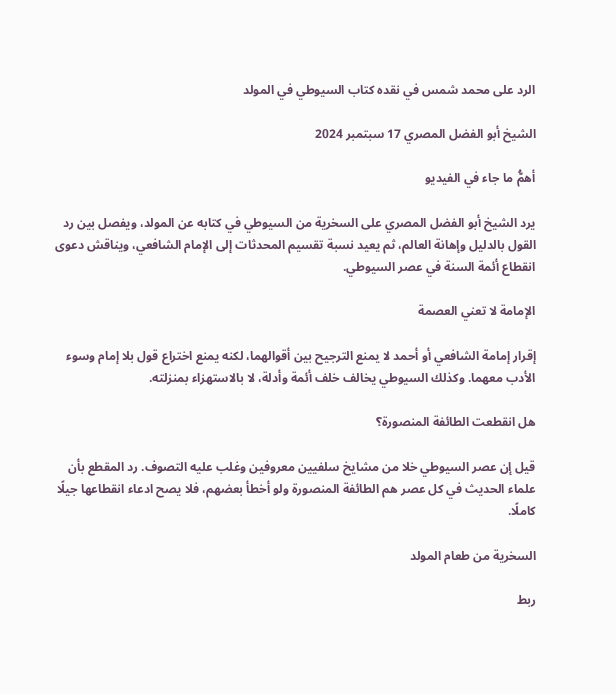الرد على محمد شمس في نقده كتاب السيوطي في المولد

الشيخ أبو الفضل المصري 17 سبتمبر 2024

أهمُّ ما جاء في الفيديو

يرد الشيخ أبو الفضل المصري على السخرية من السيوطي في كتابه عن المولد، ويفصل بين رد القول بالدليل وإهانة العالم، ثم يعيد نسبة تقسيم المحدثات إلى الإمام الشافعي، ويناقش دعوى انقطاع أئمة السنة في عصر السيوطي.

الإمامة لا تعني العصمة

إقرار إمامة الشافعي أو أحمد لا يمنع الترجيح بين أقوالهما، لكنه يمنع اختراع قول بلا إمام وسوء الأدب معهما. وكذلك السيوطي يخالف خلف أئمة وأدلة، لا بالاستهزاء بمنزلته.

هل انقطعت الطائفة المنصورة؟

قيل إن عصر السيوطي خلا من مشايخ سلفيين معروفين وغلب عليه التصوف. رد المقطع بأن علماء الحديث في كل عصر هم الطائفة المنصورة ولو أخطأ بعضهم، فلا يصح ادعاء انقطاعها جيلًا كاملًا.

السخرية من طعام المولد

ربط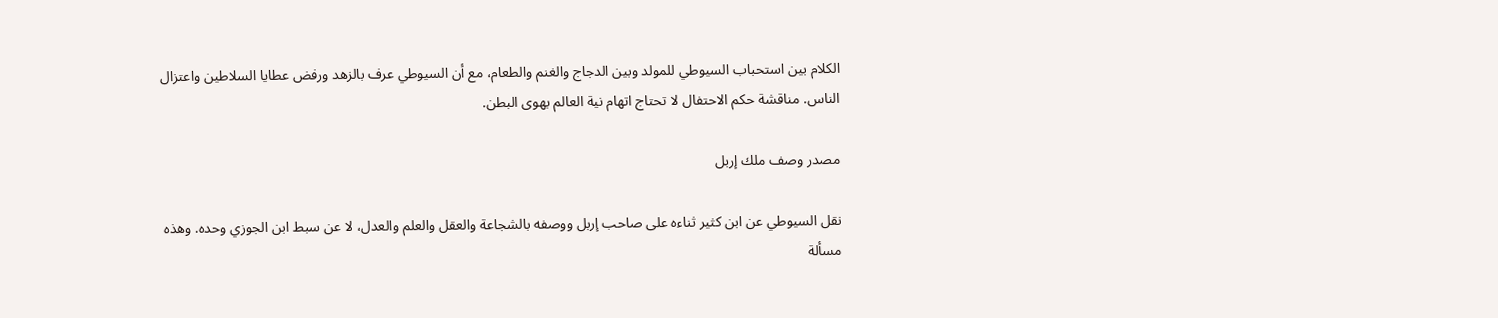الكلام بين استحباب السيوطي للمولد وبين الدجاج والغنم والطعام، مع أن السيوطي عرف بالزهد ورفض عطايا السلاطين واعتزال الناس. مناقشة حكم الاحتفال لا تحتاج اتهام نية العالم بهوى البطن.

مصدر وصف ملك إربل

نقل السيوطي عن ابن كثير ثناءه على صاحب إربل ووصفه بالشجاعة والعقل والعلم والعدل، لا عن سبط ابن الجوزي وحده. وهذه مسألة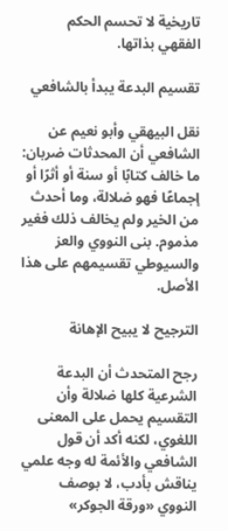تاريخية لا تحسم الحكم الفقهي بذاتها.

تقسيم البدعة يبدأ بالشافعي

نقل البيهقي وأبو نعيم عن الشافعي أن المحدثات ضربان: ما خالف كتابًا أو سنة أو أثرًا أو إجماعًا فهو ضلالة، وما أحدث من الخير ولم يخالف ذلك فغير مذموم. بنى النووي والعز والسيوطي تقسيمهم على هذا الأصل.

الترجيح لا يبيح الإهانة

رجح المتحدث أن البدعة الشرعية كلها ضلالة وأن التقسيم يحمل على المعنى اللغوي، لكنه أكد أن قول الشافعي والأئمة له وجه علمي يناقش بأدب، لا بوصف النووي «ورقة الجوكر»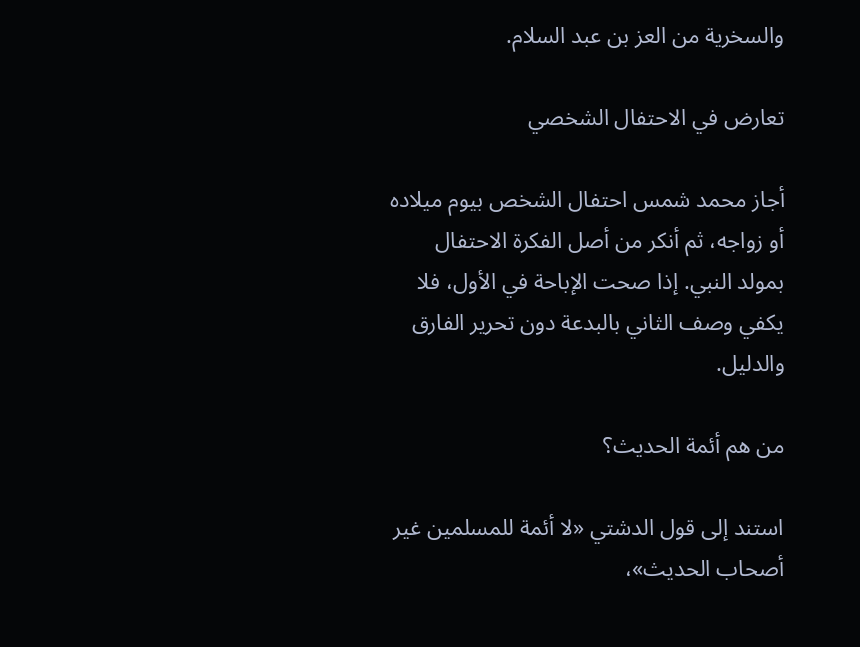والسخرية من العز بن عبد السلام.

تعارض في الاحتفال الشخصي

أجاز محمد شمس احتفال الشخص بيوم ميلاده أو زواجه، ثم أنكر من أصل الفكرة الاحتفال بمولد النبي. إذا صحت الإباحة في الأول، فلا يكفي وصف الثاني بالبدعة دون تحرير الفارق والدليل.

من هم أئمة الحديث؟

استند إلى قول الدشتي «لا أئمة للمسلمين غير أصحاب الحديث»،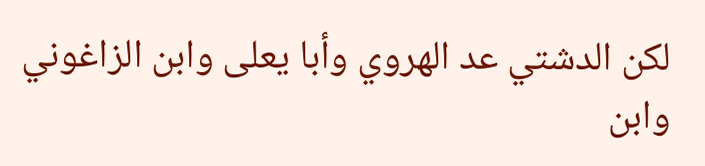لكن الدشتي عد الهروي وأبا يعلى وابن الزاغوني وابن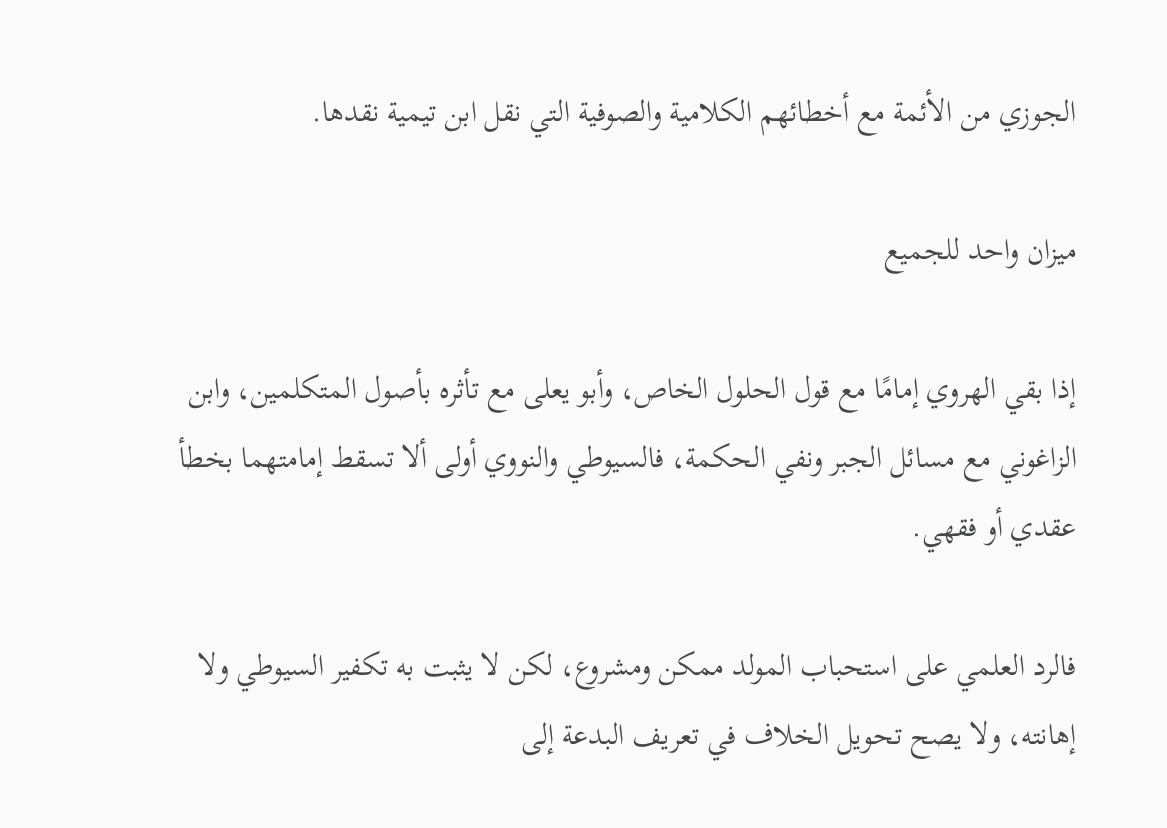الجوزي من الأئمة مع أخطائهم الكلامية والصوفية التي نقل ابن تيمية نقدها.

ميزان واحد للجميع

إذا بقي الهروي إمامًا مع قول الحلول الخاص، وأبو يعلى مع تأثره بأصول المتكلمين، وابن الزاغوني مع مسائل الجبر ونفي الحكمة، فالسيوطي والنووي أولى ألا تسقط إمامتهما بخطأ عقدي أو فقهي.

فالرد العلمي على استحباب المولد ممكن ومشروع، لكن لا يثبت به تكفير السيوطي ولا إهانته، ولا يصح تحويل الخلاف في تعريف البدعة إلى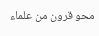محو قرون من علماء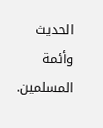الحديث وأئمة المسلمين.